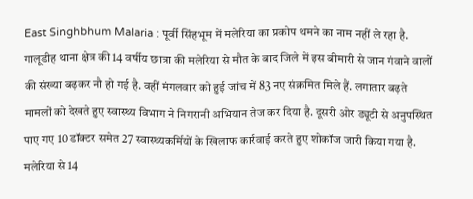East Singhbhum Malaria : पूर्वी सिंहभूम में मलेरिया का प्रकोप थमने का नाम नहीं ले रहा है. गालूडीह थाना क्षेत्र की 14 वर्षीय छात्रा की मलेरिया से मौत के बाद जिले में इस बीमारी से जान गंवाने वालों की संख्या बढ़कर नौ हो गई है. वहीं मंगलवार को हुई जांच में 83 नए संक्रमित मिले हैं. लगातार बढ़ते मामलों को देखते हुए स्वास्थ्य विभाग ने निगरानी अभियान तेज कर दिया है. दूसरी ओर ड्यूटी से अनुपस्थित पाए गए 10 डॉक्टर समेत 27 स्वास्थ्यकर्मियों के खिलाफ कार्रवाई करते हुए शोकॉज जारी किया गया है.
मलेरिया से 14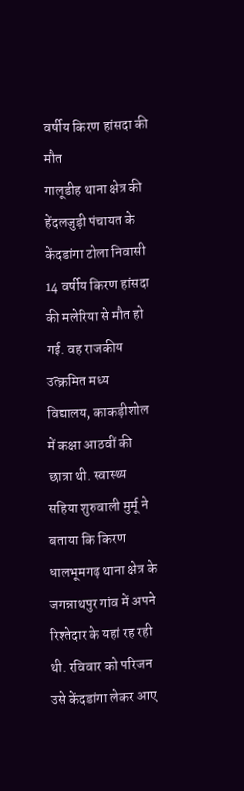वर्षीय किरण हांसदा की मौत
गालूडीह थाना क्षेत्र की हेंदलजुड़ी पंचायत के केंदडांगा टोला निवासी 14 वर्षीय किरण हांसदा की मलेरिया से मौत हो गई. वह राजकीय उत्क्रमित मध्य विद्यालय, काकड़ीशोल में कक्षा आठवीं की छात्रा थी. स्वास्थ्य सहिया शुरुवाली मुर्मू ने बताया कि किरण धालभूमगढ़ थाना क्षेत्र के जगन्नाथपुर गांव में अपने रिश्तेदार के यहां रह रही थी. रविवार को परिजन उसे केंदडांगा लेकर आए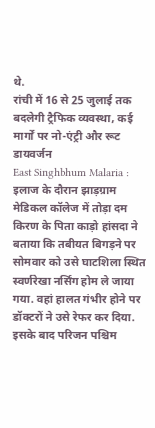थे.
रांची में 16 से 25 जुलाई तक बदलेगी ट्रैफिक व्यवस्था, कई मार्गों पर नो-एंट्री और रूट डायवर्जन
East Singhbhum Malaria : इलाज के दौरान झाड़ग्राम मेडिकल कॉलेज में तोड़ा दम
किरण के पिता काड़ो हांसदा ने बताया कि तबीयत बिगड़ने पर सोमवार को उसे घाटशिला स्थित स्वर्णरेखा नर्सिंग होम ले जाया गया. वहां हालत गंभीर होने पर डॉक्टरों ने उसे रेफर कर दिया. इसके बाद परिजन पश्चिम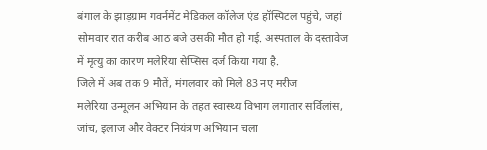बंगाल के झाड़ग्राम गवर्नमेंट मेडिकल कॉलेज एंड हॉस्पिटल पहुंचे, जहां सोमवार रात करीब आठ बजे उसकी मौत हो गई. अस्पताल के दस्तावेज में मृत्यु का कारण मलेरिया सेप्सिस दर्ज किया गया है.
जिले में अब तक 9 मौतें, मंगलवार को मिले 83 नए मरीज
मलेरिया उन्मूलन अभियान के तहत स्वास्थ्य विभाग लगातार सर्विलांस, जांच, इलाज और वेक्टर नियंत्रण अभियान चला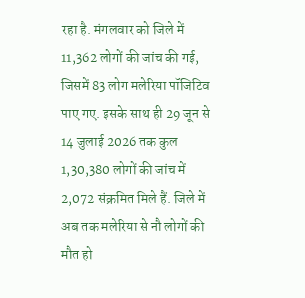रहा है. मंगलवार को जिले में 11,362 लोगों की जांच की गई, जिसमें 83 लोग मलेरिया पॉजिटिव पाए गए. इसके साथ ही 29 जून से 14 जुलाई 2026 तक कुल 1,30,380 लोगों की जांच में 2,072 संक्रमित मिले हैं. जिले में अब तक मलेरिया से नौ लोगों की मौत हो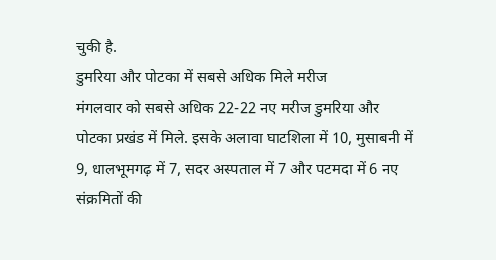चुकी है.
डुमरिया और पोटका में सबसे अधिक मिले मरीज
मंगलवार को सबसे अधिक 22-22 नए मरीज डुमरिया और पोटका प्रखंड में मिले. इसके अलावा घाटशिला में 10, मुसाबनी में 9, धालभूमगढ़ में 7, सदर अस्पताल में 7 और पटमदा में 6 नए संक्रमितों की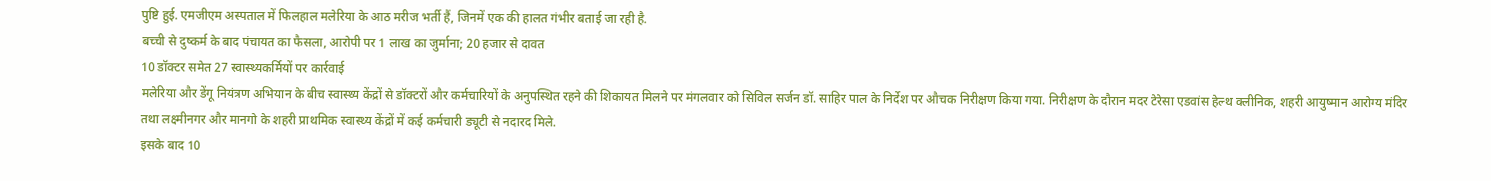पुष्टि हुई. एमजीएम अस्पताल में फिलहाल मलेरिया के आठ मरीज भर्ती हैं, जिनमें एक की हालत गंभीर बताई जा रही है.
बच्ची से दुष्कर्म के बाद पंचायत का फैसला, आरोपी पर 1 लाख का जुर्माना; 20 हजार से दावत
10 डॉक्टर समेत 27 स्वास्थ्यकर्मियों पर कार्रवाई
मलेरिया और डेंगू नियंत्रण अभियान के बीच स्वास्थ्य केंद्रों से डॉक्टरों और कर्मचारियों के अनुपस्थित रहने की शिकायत मिलने पर मंगलवार को सिविल सर्जन डॉ. साहिर पाल के निर्देश पर औचक निरीक्षण किया गया. निरीक्षण के दौरान मदर टेरेसा एडवांस हेल्थ क्लीनिक, शहरी आयुष्मान आरोग्य मंदिर तथा लक्ष्मीनगर और मानगो के शहरी प्राथमिक स्वास्थ्य केंद्रों में कई कर्मचारी ड्यूटी से नदारद मिले.
इसके बाद 10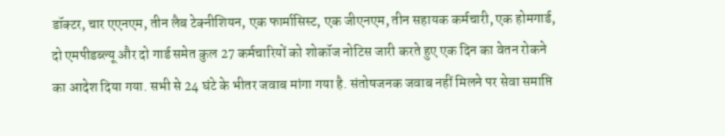डॉक्टर, चार एएनएम, तीन लैब टेक्नीशियन, एक फार्मासिस्ट, एक जीएनएम, तीन सहायक कर्मचारी, एक होमगार्ड, दो एमपीडब्ल्यू और दो गार्ड समेत कुल 27 कर्मचारियों को शोकॉज नोटिस जारी करते हुए एक दिन का वेतन रोकने का आदेश दिया गया. सभी से 24 घंटे के भीतर जवाब मांगा गया है. संतोषजनक जवाब नहीं मिलने पर सेवा समाप्ति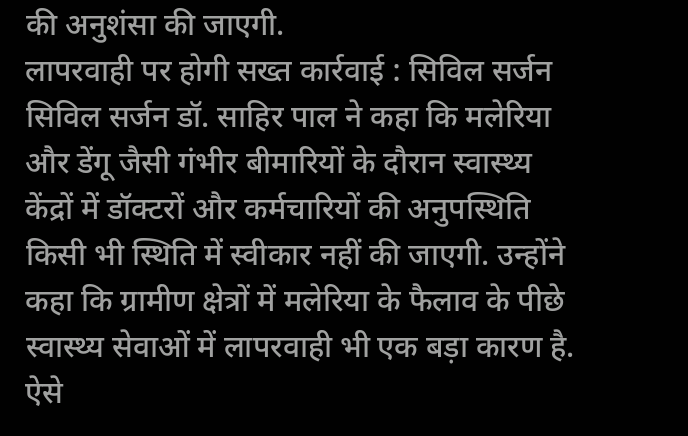की अनुशंसा की जाएगी.
लापरवाही पर होगी सख्त कार्रवाई : सिविल सर्जन
सिविल सर्जन डॉ. साहिर पाल ने कहा कि मलेरिया और डेंगू जैसी गंभीर बीमारियों के दौरान स्वास्थ्य केंद्रों में डॉक्टरों और कर्मचारियों की अनुपस्थिति किसी भी स्थिति में स्वीकार नहीं की जाएगी. उन्होंने कहा कि ग्रामीण क्षेत्रों में मलेरिया के फैलाव के पीछे स्वास्थ्य सेवाओं में लापरवाही भी एक बड़ा कारण है. ऐसे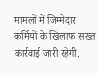मामलों में जिम्मेदार कर्मियों के खिलाफ सख्त कार्रवाई जारी रहेगी.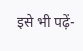इसे भी पढ़ें-